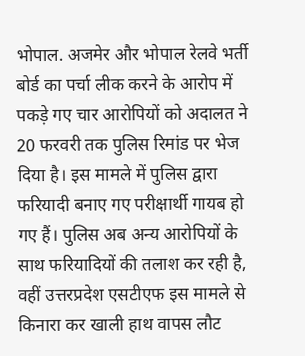भोपाल. अजमेर और भोपाल रेलवे भर्ती बोर्ड का पर्चा लीक करने के आरोप में पकड़े गए चार आरोपियों को अदालत ने 20 फरवरी तक पुलिस रिमांड पर भेज दिया है। इस मामले में पुलिस द्वारा फरियादी बनाए गए परीक्षार्थी गायब हो गए हैं। पुलिस अब अन्य आरोपियों के साथ फरियादियों की तलाश कर रही है, वहीं उत्तरप्रदेश एसटीएफ इस मामले से किनारा कर खाली हाथ वापस लौट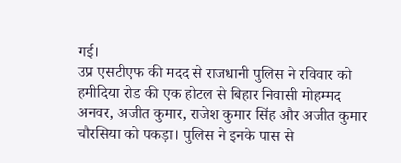गई।
उप्र एसटीएफ की मदद से राजधानी पुलिस ने रविवार को हमीदिया रोड की एक होटल से बिहार निवासी मोहम्मद अनवर, अजीत कुमार, राजेश कुमार सिंह और अजीत कुमार चौरसिया को पकड़ा। पुलिस ने इनके पास से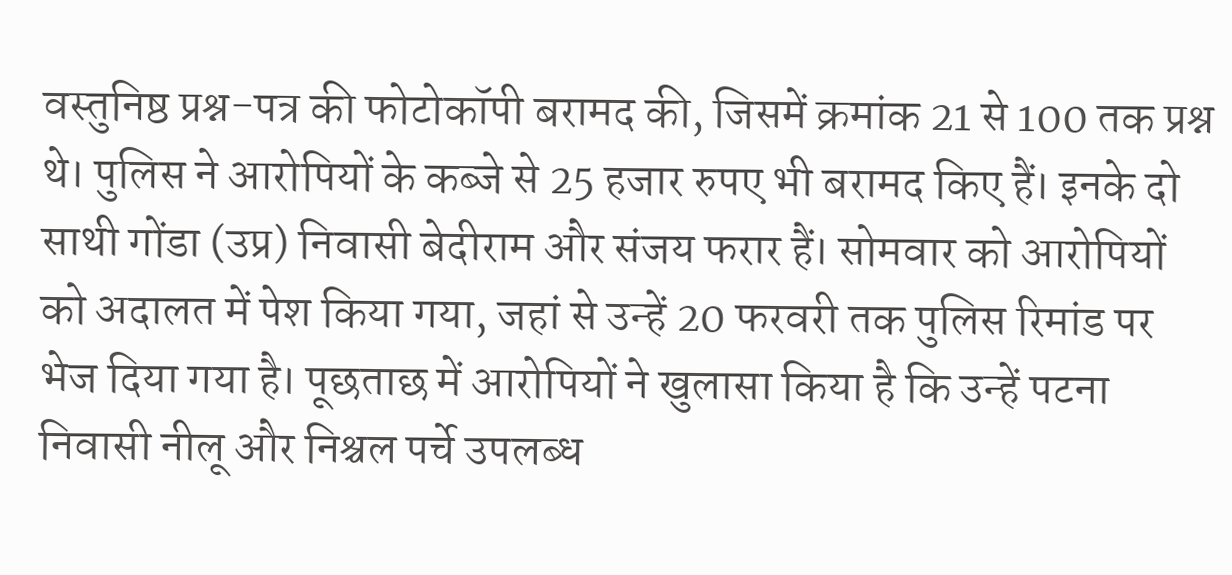वस्तुनिष्ठ प्रश्न-पत्र की फोटोकॉपी बरामद की, जिसमें क्रमांक 21 से 100 तक प्रश्न थे। पुलिस ने आरोपियों के कब्जे से 25 हजार रुपए भी बरामद किए हैं। इनके दो साथी गोंडा (उप्र) निवासी बेदीराम और संजय फरार हैं। सोमवार को आरोपियों को अदालत में पेश किया गया, जहां से उन्हें 20 फरवरी तक पुलिस रिमांड पर भेज दिया गया है। पूछताछ में आरोपियों ने खुलासा किया है कि उन्हें पटना निवासी नीलू और निश्चल पर्चे उपलब्ध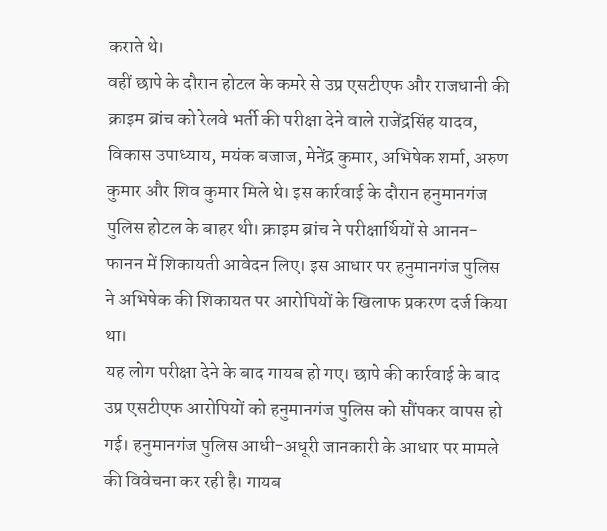कराते थे।
वहीं छापे के दौरान होटल के कमरे से उप्र एसटीएफ और राजधानी की क्राइम ब्रांच को रेलवे भर्ती की परीक्षा देने वाले राजेंद्रसिंह यादव, विकास उपाध्याय, मयंक बजाज, मेनेंद्र कुमार, अभिषेक शर्मा, अरुण कुमार और शिव कुमार मिले थे। इस कार्रवाई के दौरान हनुमानगंज पुलिस होटल के बाहर थी। क्राइम ब्रांच ने परीक्षार्थियों से आनन-फानन में शिकायती आवेदन लिए। इस आधार पर हनुमानगंज पुलिस ने अभिषेक की शिकायत पर आरोपियों के खिलाफ प्रकरण दर्ज किया था।
यह लोग परीक्षा देने के बाद गायब हो गए। छापे की कार्रवाई के बाद उप्र एसटीएफ आरोपियों को हनुमानगंज पुलिस को सौंपकर वापस हो गई। हनुमानगंज पुलिस आधी-अधूरी जानकारी के आधार पर मामले की विवेचना कर रही है। गायब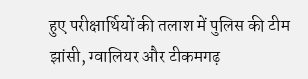हुए परीक्षार्थियों की तलाश में पुलिस की टीम झांसी, ग्वालियर और टीकमगढ़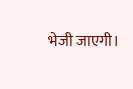भेजी जाएगी।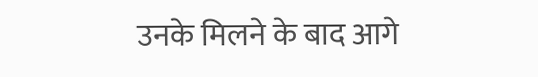उनके मिलने के बाद आगे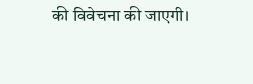की विवेचना की जाएगी।